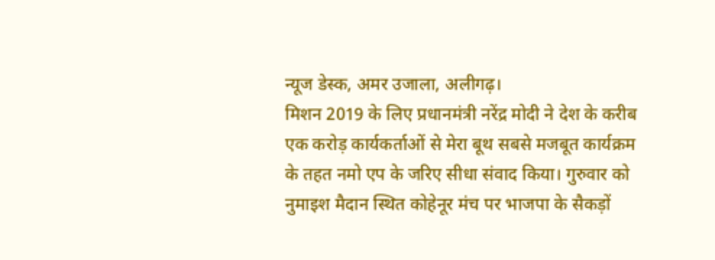न्यूज डेस्क, अमर उजाला, अलीगढ़।
मिशन 2019 के लिए प्रधानमंत्री नरेंद्र मोदी ने देश के करीब एक करोड़ कार्यकर्ताओं से मेरा बूथ सबसे मजबूत कार्यक्रम के तहत नमो एप के जरिए सीधा संवाद किया। गुरुवार को नुमाइश मैदान स्थित कोहेनूर मंच पर भाजपा के सैकड़ों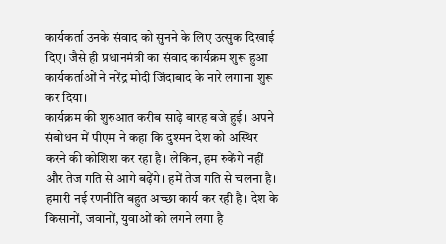कार्यकर्ता उनके संवाद को सुनने के लिए उत्सुक दिखाई दिए। जैसे ही प्रधानमंत्री का संवाद कार्यक्रम शुरू हुआ कार्यकर्ताओं ने नरेंद्र मोदी जिंदाबाद के नारे लगाना शुरू कर दिया।
कार्यक्रम की शुरुआत करीब साढ़े बारह बजे हुई। अपने संबोधन में पीएम ने कहा कि दुश्मन देश को अस्थिर करने की कोशिश कर रहा है। लेकिन, हम रुकेंगे नहीं और तेज गति से आगे बढ़ेंगे। हमें तेज गति से चलना है। हमारी नई रणनीति बहुत अच्छा कार्य कर रही है। देश के किसानों, जवानों, युवाओं को लगने लगा है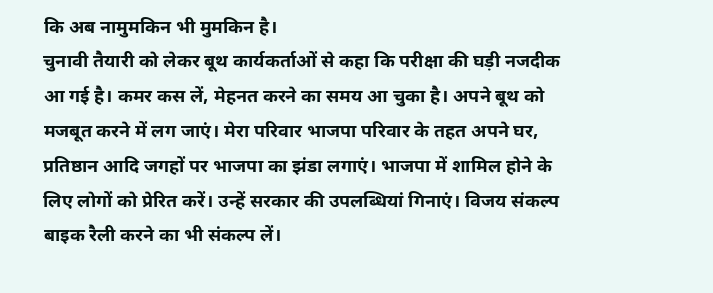कि अब नामुमकिन भी मुमकिन है।
चुनावी तैयारी को लेकर बूथ कार्यकर्ताओं से कहा कि परीक्षा की घड़ी नजदीक आ गई है। कमर कस लें, मेहनत करने का समय आ चुका है। अपने बूथ को मजबूत करने में लग जाएं। मेरा परिवार भाजपा परिवार के तहत अपने घर, प्रतिष्ठान आदि जगहों पर भाजपा का झंडा लगाएं। भाजपा में शामिल होने के लिए लोगों को प्रेरित करें। उन्हें सरकार की उपलब्धियां गिनाएं। विजय संकल्प बाइक रैली करने का भी संकल्प लें।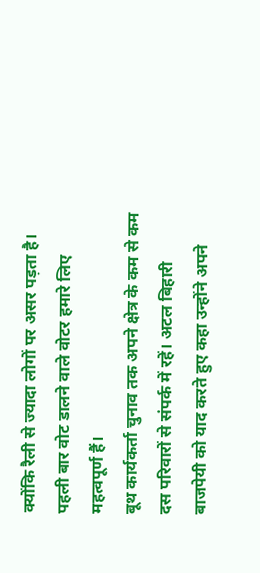क्योंकि रैली से ज्यादा लोगों पर असर पड़ता है। पहली बार वोट डालने वाले वोटर हमारे लिए महत्वपूर्ण हैं।
बूथ कार्यकर्ता चुनाव तक अपने क्षेत्र के कम से कम दस परिवारों से संपर्क में रहें। अटल बिहारी बाजपेयी को याद करते हुए कहा उन्होंने अपने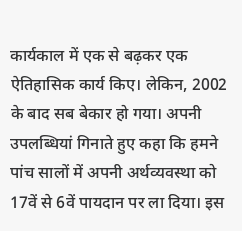कार्यकाल में एक से बढ़कर एक ऐतिहासिक कार्य किए। लेकिन, 2002 के बाद सब बेकार हो गया। अपनी उपलब्धियां गिनाते हुए कहा कि हमने पांच सालों में अपनी अर्थव्यवस्था को 17वें से 6वें पायदान पर ला दिया। इस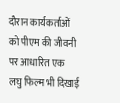दौरान कार्यकर्ताओं को पीएम की जीवनी पर आधारित एक लघु फिल्म भी दिखाई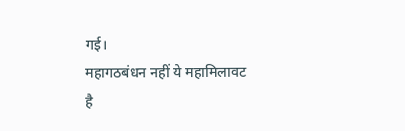गई।
महागठबंधन नहीं ये महामिलावट है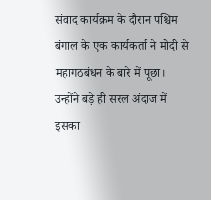संवाद कार्यक्रम के दौरान पश्चिम बंगाल के एक कार्यकर्ता ने मोदी से महागठबंधन के बारे में पूछा। उन्होंने बड़े ही सरल अंदाज में इसका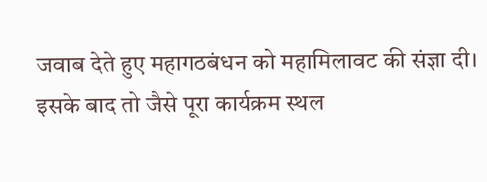जवाब देते हुए महागठबंधन को महामिलावट की संज्ञा दी। इसके बाद तो जैसे पूरा कार्यक्रम स्थल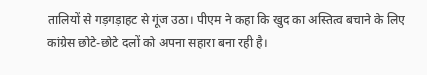तालियों से गड़गड़ाहट से गूंज उठा। पीएम ने कहा कि खुद का अस्तित्व बचाने के लिए कांग्रेस छोटे-छोटे दलों को अपना सहारा बना रही है।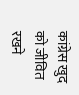कांग्रेस खुद को जीवित रखने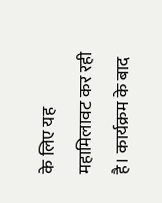के लिए यह महामिलावट कर रही है। कार्यक्रम के बाद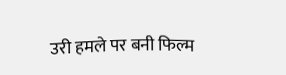उरी हमले पर बनी फिल्म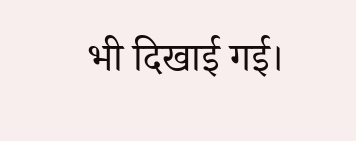भी दिखाई गई।